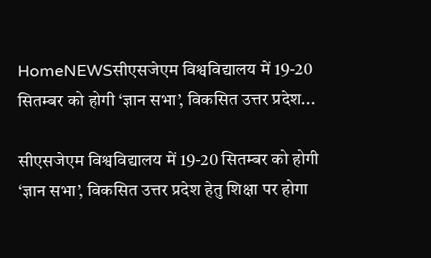HomeNEWSसीएसजेएम विश्वविद्यालय में 19-20 सितम्बर को होगी ‘ज्ञान सभा’, विकसित उत्तर प्रदेश...

सीएसजेएम विश्वविद्यालय में 19-20 सितम्बर को होगी ‘ज्ञान सभा’, विकसित उत्तर प्रदेश हेतु शिक्षा पर होगा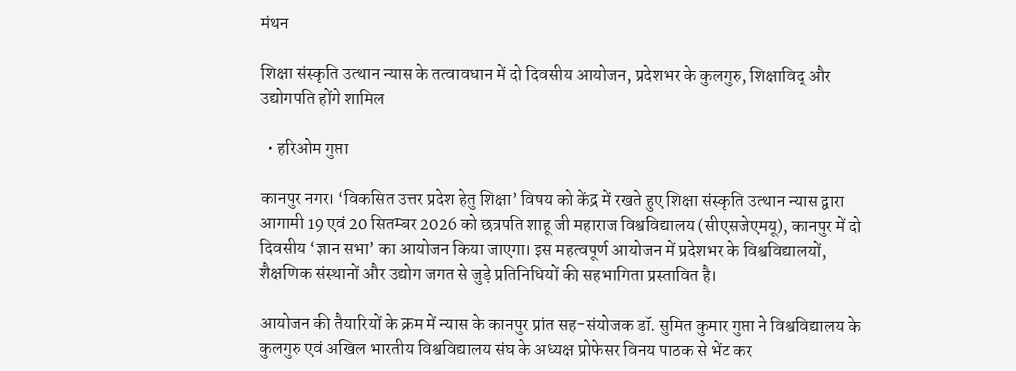मंथन

शिक्षा संस्कृति उत्थान न्यास के तत्वावधान में दो दिवसीय आयोजन, प्रदेशभर के कुलगुरु, शिक्षाविद् और उद्योगपति होंगे शामिल

  • हरिओम गुप्ता

कानपुर नगर। ‘विकसित उत्तर प्रदेश हेतु शिक्षा’ विषय को केंद्र में रखते हुए शिक्षा संस्कृति उत्थान न्यास द्वारा आगामी 19 एवं 20 सितम्बर 2026 को छत्रपति शाहू जी महाराज विश्वविद्यालय (सीएसजेएमयू), कानपुर में दो दिवसीय ‘ज्ञान सभा’ का आयोजन किया जाएगा। इस महत्वपूर्ण आयोजन में प्रदेशभर के विश्वविद्यालयों, शैक्षणिक संस्थानों और उद्योग जगत से जुड़े प्रतिनिधियों की सहभागिता प्रस्तावित है।

आयोजन की तैयारियों के क्रम में न्यास के कानपुर प्रांत सह-संयोजक डॉ. सुमित कुमार गुप्ता ने विश्वविद्यालय के कुलगुरु एवं अखिल भारतीय विश्वविद्यालय संघ के अध्यक्ष प्रोफेसर विनय पाठक से भेंट कर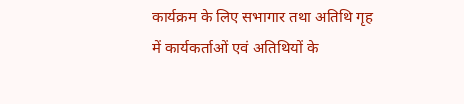कार्यक्रम के लिए सभागार तथा अतिथि गृह में कार्यकर्ताओं एवं अतिथियों के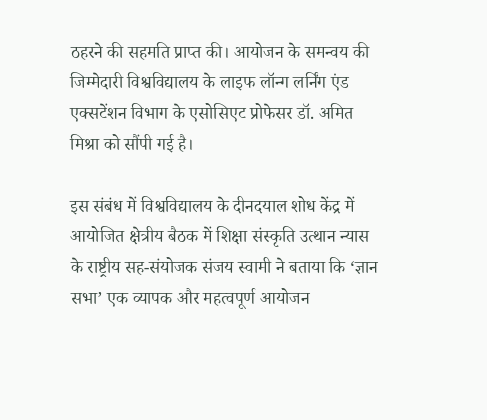ठहरने की सहमति प्राप्त की। आयोजन के समन्वय की जिम्मेदारी विश्वविद्यालय के लाइफ लॉन्ग लर्निंग एंड एक्सटेंशन विभाग के एसोसिएट प्रोफेसर डॉ. अमित मिश्रा को सौंपी गई है।

इस संबंध में विश्वविद्यालय के दीनदयाल शोध केंद्र में आयोजित क्षेत्रीय बैठक में शिक्षा संस्कृति उत्थान न्यास के राष्ट्रीय सह-संयोजक संजय स्वामी ने बताया कि ‘ज्ञान सभा’ एक व्यापक और महत्वपूर्ण आयोजन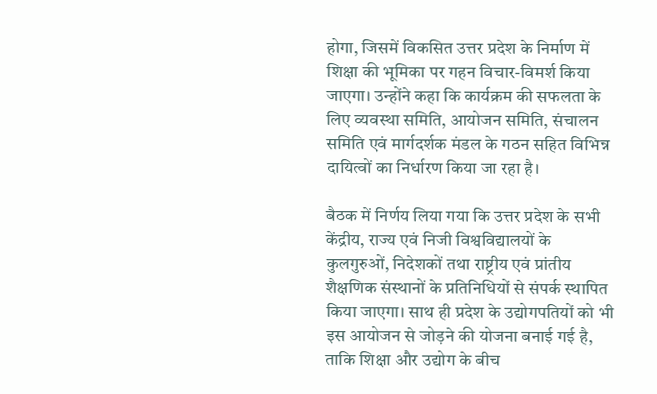होगा, जिसमें विकसित उत्तर प्रदेश के निर्माण में शिक्षा की भूमिका पर गहन विचार-विमर्श किया जाएगा। उन्होंने कहा कि कार्यक्रम की सफलता के लिए व्यवस्था समिति, आयोजन समिति, संचालन समिति एवं मार्गदर्शक मंडल के गठन सहित विभिन्न दायित्वों का निर्धारण किया जा रहा है।

बैठक में निर्णय लिया गया कि उत्तर प्रदेश के सभी केंद्रीय, राज्य एवं निजी विश्वविद्यालयों के कुलगुरुओं, निदेशकों तथा राष्ट्रीय एवं प्रांतीय शैक्षणिक संस्थानों के प्रतिनिधियों से संपर्क स्थापित किया जाएगा। साथ ही प्रदेश के उद्योगपतियों को भी इस आयोजन से जोड़ने की योजना बनाई गई है, ताकि शिक्षा और उद्योग के बीच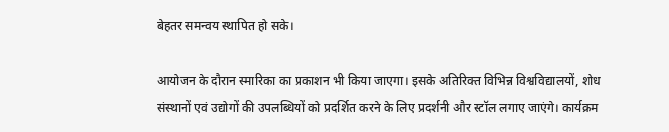बेहतर समन्वय स्थापित हो सके।

आयोजन के दौरान स्मारिका का प्रकाशन भी किया जाएगा। इसके अतिरिक्त विभिन्न विश्वविद्यालयों, शोध संस्थानों एवं उद्योगों की उपलब्धियों को प्रदर्शित करने के लिए प्रदर्शनी और स्टॉल लगाए जाएंगे। कार्यक्रम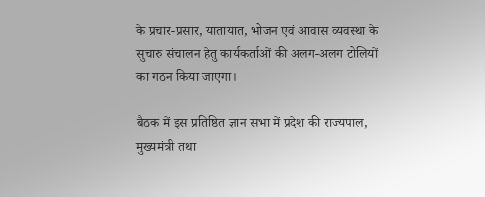के प्रचार-प्रसार, यातायात, भोजन एवं आवास व्यवस्था के सुचारु संचालन हेतु कार्यकर्ताओं की अलग-अलग टोलियों का गठन किया जाएगा।

बैठक में इस प्रतिष्ठित ज्ञान सभा में प्रदेश की राज्यपाल, मुख्यमंत्री तथा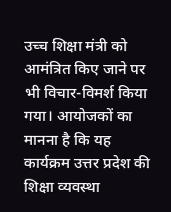उच्च शिक्षा मंत्री को आमंत्रित किए जाने पर भी विचार-विमर्श किया गया। आयोजकों का मानना है कि यह कार्यक्रम उत्तर प्रदेश की शिक्षा व्यवस्था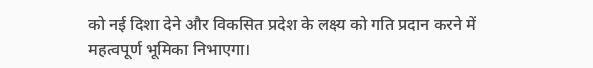को नई दिशा देने और विकसित प्रदेश के लक्ष्य को गति प्रदान करने में महत्वपूर्ण भूमिका निभाएगा।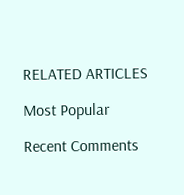RELATED ARTICLES

Most Popular

Recent Comments